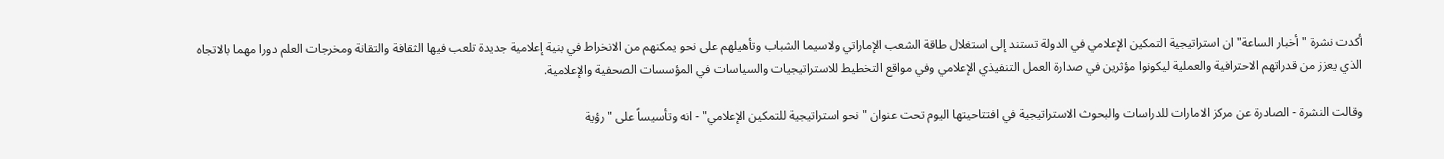أكدت نشرة "أخبار الساعة" ان استراتيجية التمكين الإعلامي في الدولة تستند إلى استغلال طاقة الشعب الإماراتي ولاسيما الشباب وتأهيلهم على نحو يمكنهم من الانخراط في بنية إعلامية جديدة تلعب فيها الثقافة والتقانة ومخرجات العلم دورا مهما بالاتجاه الذي يعزز من قدراتهم الاحترافية والعملية ليكونوا مؤثرين في صدارة العمل التنفيذي الإعلامي وفي مواقع التخطيط للاستراتيجيات والسياسات في المؤسسات الصحفية والإعلامية.

وقالت النشرة - الصادرة عن مركز الامارات للدراسات والبحوث الاستراتيجية في افتتاحيتها اليوم تحت عنوان "نحو استراتيجية للتمكين الإعلامي" - انه وتأسيساً على "رؤية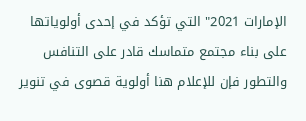الإمارات 2021" التي تؤكد في إحدى أولوياتها على بناء مجتمع متماسك قادر على التنافس والتطور فإن للإعلام هنا أولوية قصوى في تنوير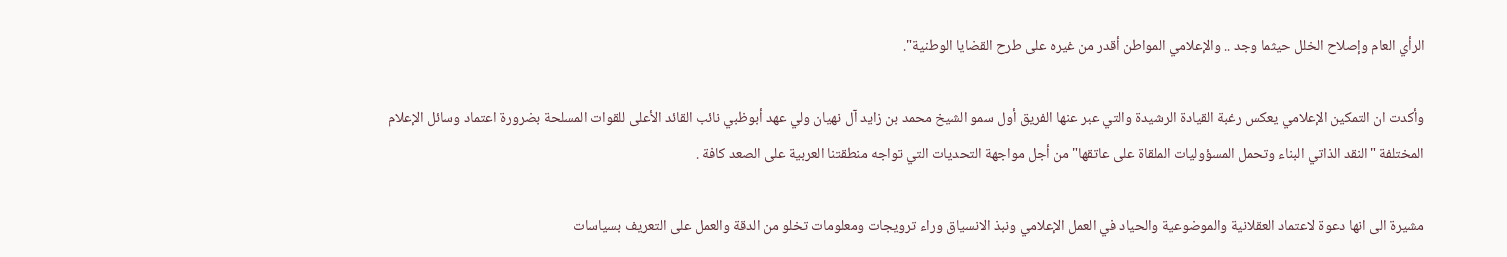الرأي العام وإصلاح الخلل حيثما وجد .. والإعلامي المواطن أقدر من غيره على طرح القضايا الوطنية".

وأكدت ان التمكين الإعلامي يعكس رغبة القيادة الرشيدة والتي عبر عنها الفريق أول سمو الشيخ محمد بن زايد آل نهيان ولي عهد أبوظبي نائب القائد الأعلى للقوات المسلحة بضرورة اعتماد وسائل الإعلام المختلفة "النقد الذاتي البناء وتحمل المسؤوليات الملقاة على عاتقها" من أجل مواجهة التحديات التي تواجه منطقتنا العربية على الصعد كافة .

مشيرة الى انها دعوة لاعتماد العقلانية والموضوعية والحياد في العمل الإعلامي ونبذ الانسياق وراء ترويجات ومعلومات تخلو من الدقة والعمل على التعريف بسياسات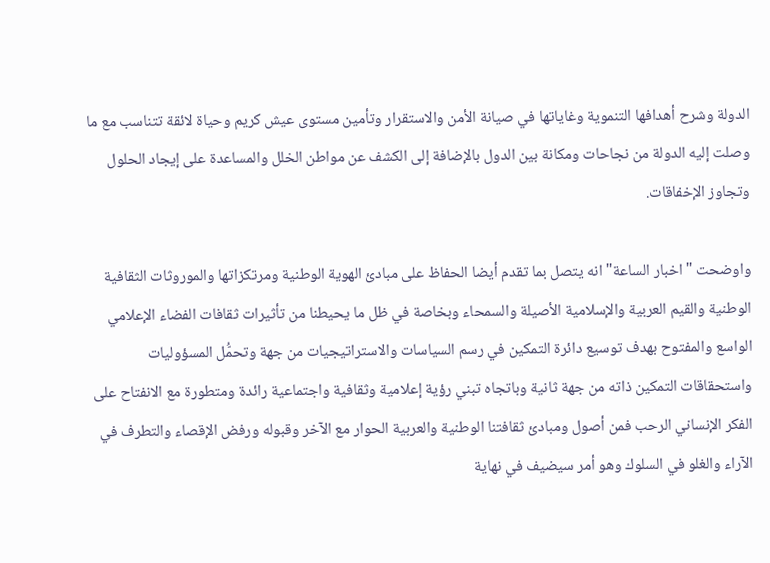الدولة وشرح أهدافها التنموية وغاياتها في صيانة الأمن والاستقرار وتأمين مستوى عيش كريم وحياة لائقة تتناسب مع ما وصلت إليه الدولة من نجاحات ومكانة بين الدول بالإضافة إلى الكشف عن مواطن الخلل والمساعدة على إيجاد الحلول وتجاوز الإخفاقات.

واوضحت "اخبار الساعة" انه يتصل بما تقدم أيضا الحفاظ على مبادئ الهوية الوطنية ومرتكزاتها والموروثات الثقافية الوطنية والقيم العربية والإسلامية الأصيلة والسمحاء وبخاصة في ظل ما يحيطنا من تأثيرات ثقافات الفضاء الإعلامي الواسع والمفتوح بهدف توسيع دائرة التمكين في رسم السياسات والاستراتيجيات من جهة وتحمُّل المسؤوليات واستحقاقات التمكين ذاته من جهة ثانية وباتجاه تبني رؤية إعلامية وثقافية واجتماعية رائدة ومتطورة مع الانفتاح على الفكر الإنساني الرحب فمن أصول ومبادئ ثقافتنا الوطنية والعربية الحوار مع الآخر وقبوله ورفض الإقصاء والتطرف في الآراء والغلو في السلوك وهو أمر سيضيف في نهاية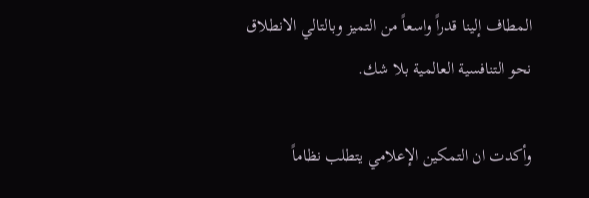المطاف إلينا قدراً واسعاً من التميز وبالتالي الانطلاق نحو التنافسية العالمية بلا شك.

وأكدت ان التمكين الإعلامي يتطلب نظاماً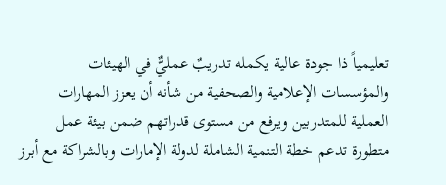تعليمياً ذا جودة عالية يكمله تدريبٌ عمليٌّ في الهيئات والمؤسسات الإعلامية والصحفية من شأنه أن يعزز المهارات العملية للمتدربين ويرفع من مستوى قدراتهم ضمن بيئة عمل متطورة تدعم خطة التنمية الشاملة لدولة الإمارات وبالشراكة مع أبرز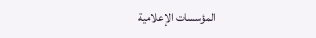المؤسسات الإعلامية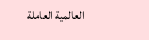العالمية العاملة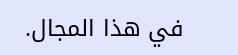في هذا المجال.